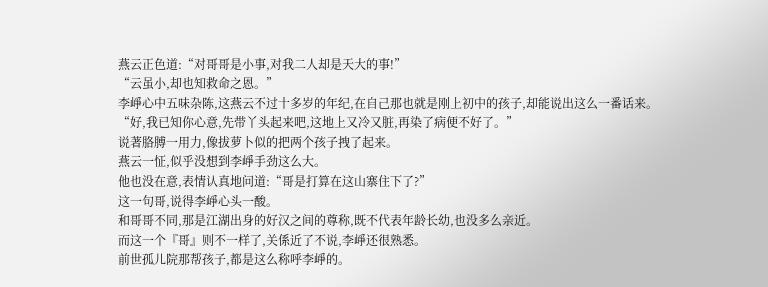燕云正色道:“对哥哥是小事,对我二人却是天大的事!”
“云虽小,却也知救命之恩。”
李崢心中五味杂陈,这燕云不过十多岁的年纪,在自己那也就是刚上初中的孩子,却能说出这么一番话来。
“好,我已知你心意,先带丫头起来吧,这地上又冷又脏,再染了病便不好了。”
说著胳膊一用力,像拔萝卜似的把两个孩子拽了起来。
燕云一怔,似乎没想到李崢手劲这么大。
他也没在意,表情认真地问道:“哥是打算在这山寨住下了?”
这一句哥,说得李崢心头一酸。
和哥哥不同,那是江湖出身的好汉之间的尊称,既不代表年龄长幼,也没多么亲近。
而这一个『哥』则不一样了,关係近了不说,李崢还很熟悉。
前世孤儿院那帮孩子,都是这么称呼李崢的。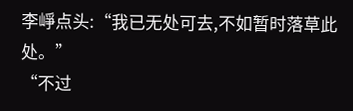李崢点头:“我已无处可去,不如暂时落草此处。”
“不过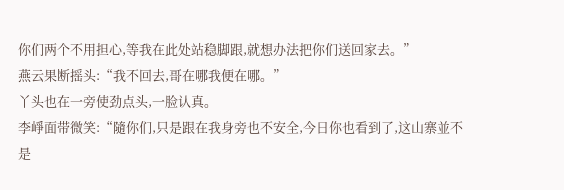你们两个不用担心,等我在此处站稳脚跟,就想办法把你们送回家去。”
燕云果断摇头:“我不回去,哥在哪我便在哪。”
丫头也在一旁使劲点头,一脸认真。
李崢面带微笑:“隨你们,只是跟在我身旁也不安全,今日你也看到了,这山寨並不是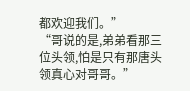都欢迎我们。”
“哥说的是,弟弟看那三位头领,怕是只有那唐头领真心对哥哥。”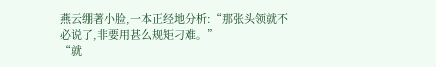燕云绷著小脸,一本正经地分析:“那张头领就不必说了,非要用甚么规矩刁难。”
“就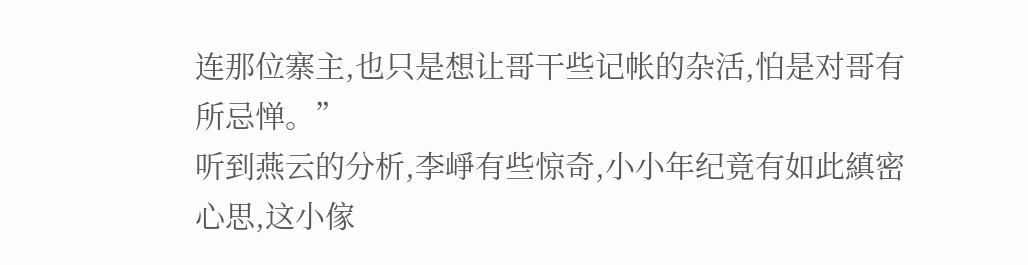连那位寨主,也只是想让哥干些记帐的杂活,怕是对哥有所忌惮。”
听到燕云的分析,李崢有些惊奇,小小年纪竟有如此縝密心思,这小傢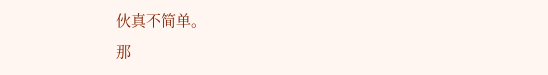伙真不简单。
那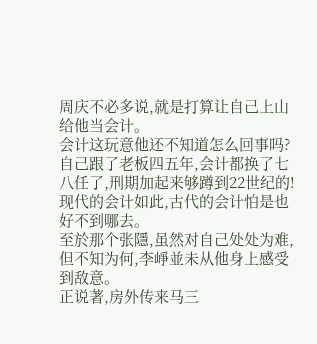周庆不必多说,就是打算让自己上山给他当会计。
会计这玩意他还不知道怎么回事吗?
自己跟了老板四五年,会计都换了七八任了,刑期加起来够蹲到22世纪的!
现代的会计如此,古代的会计怕是也好不到哪去。
至於那个张隱,虽然对自己处处为难,但不知为何,李崢並未从他身上感受到敌意。
正说著,房外传来马三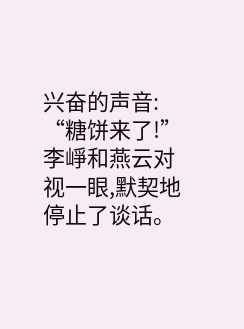兴奋的声音:
“糖饼来了!”
李崢和燕云对视一眼,默契地停止了谈话。